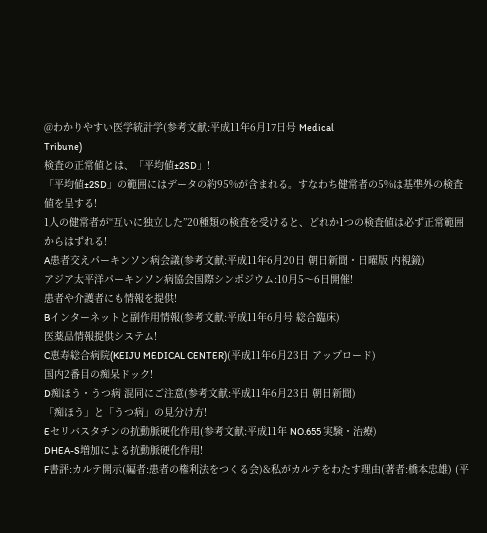@わかりやすい医学統計学(参考文献:平成11年6月17日号 Medical
Tribune)
検査の正常値とは、「平均値±2SD」!
「平均値±2SD」の範囲にはデータの約95%が含まれる。すなわち健常者の5%は基準外の検査値を呈する!
1人の健常者が“互いに独立した”20種類の検査を受けると、どれか1つの検査値は必ず正常範囲からはずれる!
A患者交えパーキンソン病会議(参考文献:平成11年6月20日 朝日新聞・日曜版 内視鏡)
アジア太平洋パーキンソン病協会国際シンポジウム:10月5〜6日開催!
患者や介護者にも情報を提供!
Bインターネットと副作用情報(参考文献:平成11年6月号 総合臨床)
医薬品情報提供システム!
C恵寿総合病院(KEIJU MEDICAL CENTER)(平成11年6月23日 アップロード)
国内2番目の痴呆ドック!
D痴ほう・うつ病 混同にご注意(参考文献:平成11年6月23日 朝日新聞)
「痴ほう」と「うつ病」の見分け方!
Eセリバスタチンの抗動脈硬化作用(参考文献:平成11年 NO.655 実験・治療)
DHEA-S増加による抗動脈硬化作用!
F書評:カルテ開示(編者:患者の権利法をつくる会)&私がカルテをわたす理由(著者:橋本忠雄) (平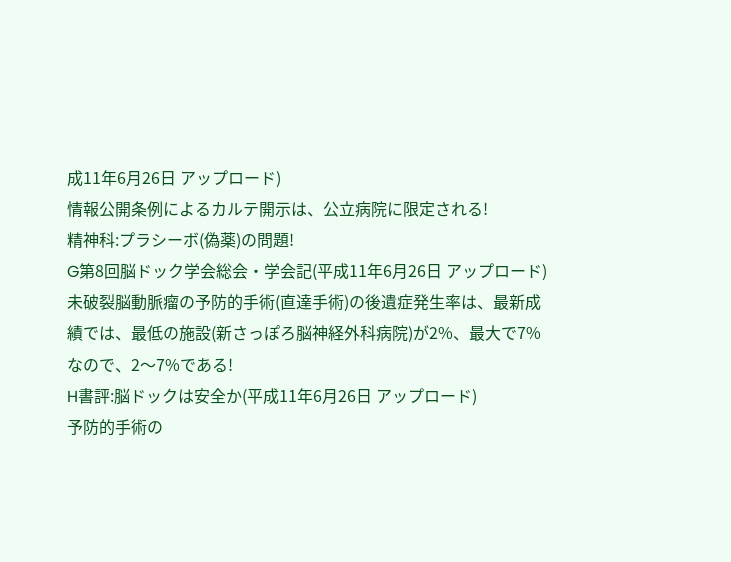成11年6月26日 アップロード)
情報公開条例によるカルテ開示は、公立病院に限定される!
精神科:プラシーボ(偽薬)の問題!
G第8回脳ドック学会総会・学会記(平成11年6月26日 アップロード)
未破裂脳動脈瘤の予防的手術(直達手術)の後遺症発生率は、最新成績では、最低の施設(新さっぽろ脳神経外科病院)が2%、最大で7%なので、2〜7%である!
H書評:脳ドックは安全か(平成11年6月26日 アップロード)
予防的手術の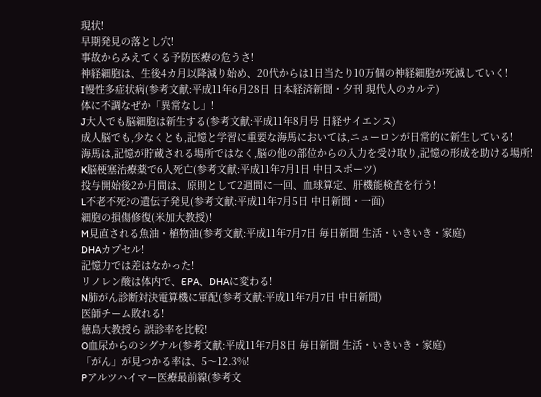現状!
早期発見の落とし穴!
事故からみえてくる予防医療の危うさ!
神経細胞は、生後4カ月以降減り始め、20代からは1日当たり10万個の神経細胞が死滅していく!
I慢性多症状病(参考文献:平成11年6月28日 日本経済新聞・夕刊 現代人のカルテ)
体に不調なぜか「異常なし」!
J大人でも脳細胞は新生する(参考文献:平成11年8月号 日経サイエンス)
成人脳でも,少なくとも,記憶と学習に重要な海馬においては,ニューロンが日常的に新生している!
海馬は,記憶が貯蔵される場所ではなく,脳の他の部位からの入力を受け取り,記憶の形成を助ける場所!
K脳梗塞治療薬で6人死亡(参考文献:平成11年7月1日 中日スポーツ)
投与開始後2か月間は、原則として2週間に一回、血球算定、肝機能検査を行う!
L不老不死?の遺伝子発見(参考文献:平成11年7月5日 中日新聞・一面)
細胞の損傷修復(米加大教授)!
M見直される魚油・植物油(参考文献:平成11年7月7日 毎日新聞 生活・いきいき・家庭)
DHAカプセル!
記憶力では差はなかった!
リノレン酸は体内で、EPA、DHAに変わる!
N肺がん診断対決電算機に軍配(参考文献:平成11年7月7日 中日新聞)
医師チーム敗れる!
徳島大教授ら 誤診率を比較!
O血尿からのシグナル(参考文献:平成11年7月8日 毎日新聞 生活・いきいき・家庭)
「がん」が見つかる率は、5〜12.3%!
Pアルツハイマー医療最前線(参考文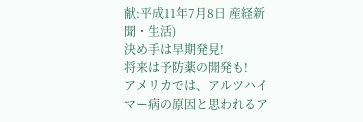献:平成11年7月8日 産経新聞・生活)
決め手は早期発見!
将来は予防薬の開発も!
アメリカでは、アルツハイマー病の原因と思われるア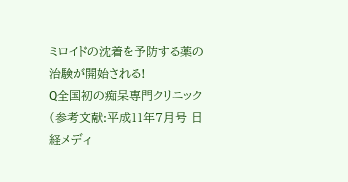ミロイドの沈着を予防する薬の治験が開始される!
Q全国初の痴呆専門クリニック(参考文献:平成11年7月号 日経メディ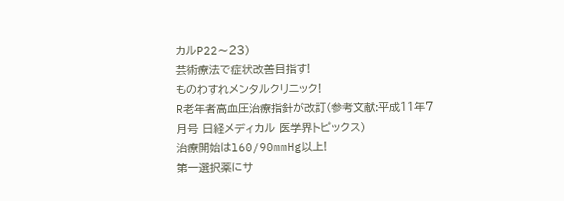カルP22〜23)
芸術療法で症状改善目指す!
ものわすれメンタルクリニック!
R老年者高血圧治療指針が改訂(参考文献:平成11年7月号 日経メディカル 医学界トピックス)
治療開始はl60/90mmHg以上!
第一選択薬にサ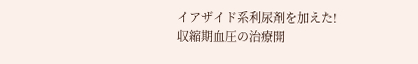イアザイド系利尿剤を加えた!
収縮期血圧の治療開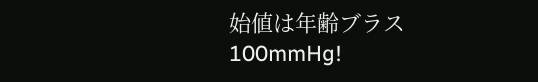始値は年齢ブラス100mmHg!